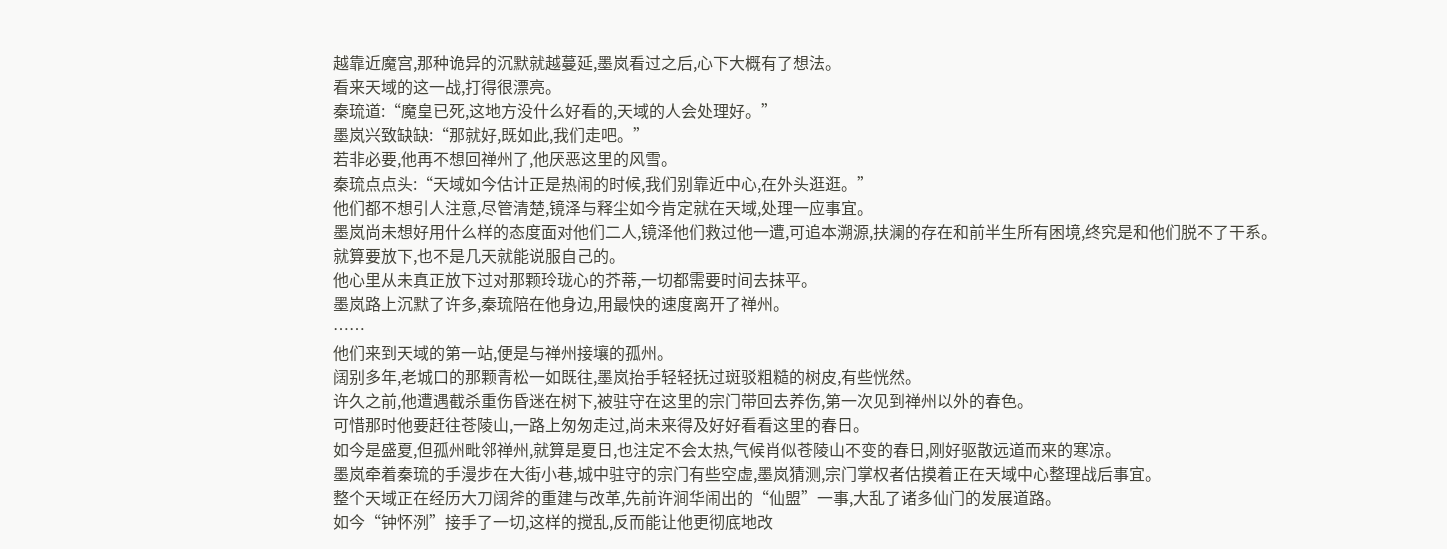越靠近魔宫,那种诡异的沉默就越蔓延,墨岚看过之后,心下大概有了想法。
看来天域的这一战,打得很漂亮。
秦琉道:“魔皇已死,这地方没什么好看的,天域的人会处理好。”
墨岚兴致缺缺:“那就好,既如此,我们走吧。”
若非必要,他再不想回禅州了,他厌恶这里的风雪。
秦琉点点头:“天域如今估计正是热闹的时候,我们别靠近中心,在外头逛逛。”
他们都不想引人注意,尽管清楚,镜泽与释尘如今肯定就在天域,处理一应事宜。
墨岚尚未想好用什么样的态度面对他们二人,镜泽他们救过他一遭,可追本溯源,扶澜的存在和前半生所有困境,终究是和他们脱不了干系。
就算要放下,也不是几天就能说服自己的。
他心里从未真正放下过对那颗玲珑心的芥蒂,一切都需要时间去抹平。
墨岚路上沉默了许多,秦琉陪在他身边,用最快的速度离开了禅州。
……
他们来到天域的第一站,便是与禅州接壤的孤州。
阔别多年,老城口的那颗青松一如既往,墨岚抬手轻轻抚过斑驳粗糙的树皮,有些恍然。
许久之前,他遭遇截杀重伤昏迷在树下,被驻守在这里的宗门带回去养伤,第一次见到禅州以外的春色。
可惜那时他要赶往苍陵山,一路上匆匆走过,尚未来得及好好看看这里的春日。
如今是盛夏,但孤州毗邻禅州,就算是夏日,也注定不会太热,气候肖似苍陵山不变的春日,刚好驱散远道而来的寒凉。
墨岚牵着秦琉的手漫步在大街小巷,城中驻守的宗门有些空虚,墨岚猜测,宗门掌权者估摸着正在天域中心整理战后事宜。
整个天域正在经历大刀阔斧的重建与改革,先前许涧华闹出的“仙盟”一事,大乱了诸多仙门的发展道路。
如今“钟怀洌”接手了一切,这样的搅乱,反而能让他更彻底地改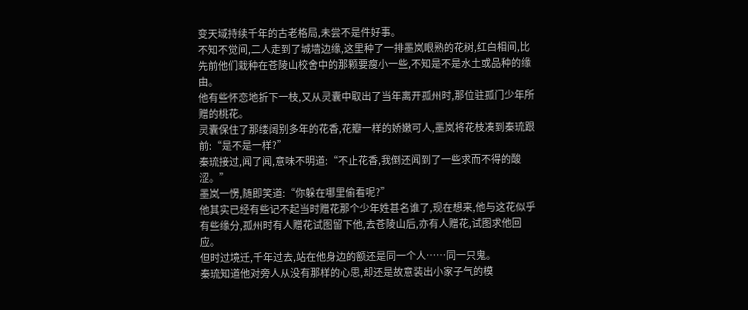变天域持续千年的古老格局,未尝不是件好事。
不知不觉间,二人走到了城墙边缘,这里种了一排墨岚眼熟的花树,红白相间,比先前他们栽种在苍陵山校舍中的那颗要瘦小一些,不知是不是水土或品种的缘由。
他有些怀恋地折下一枝,又从灵囊中取出了当年离开孤州时,那位驻孤门少年所赠的桃花。
灵囊保住了那缕阔别多年的花香,花瓣一样的娇嫩可人,墨岚将花枝凑到秦琉跟前:“是不是一样?”
秦琉接过,闻了闻,意味不明道:“不止花香,我倒还闻到了一些求而不得的酸涩。”
墨岚一愣,随即笑道:“你躲在哪里偷看呢?”
他其实已经有些记不起当时赠花那个少年姓甚名谁了,现在想来,他与这花似乎有些缘分,孤州时有人赠花试图留下他,去苍陵山后,亦有人赠花,试图求他回应。
但时过境迁,千年过去,站在他身边的额还是同一个人……同一只鬼。
秦琉知道他对旁人从没有那样的心思,却还是故意装出小家子气的模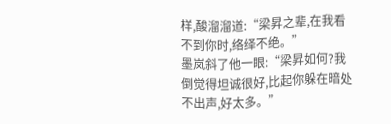样,酸溜溜道:“梁昇之辈,在我看不到你时,络绎不绝。”
墨岚斜了他一眼:“梁昇如何?我倒觉得坦诚很好,比起你躲在暗处不出声,好太多。”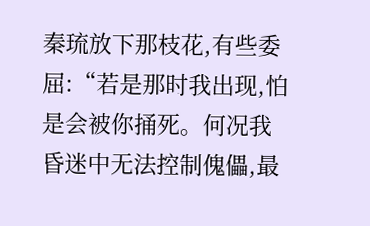秦琉放下那枝花,有些委屈:“若是那时我出现,怕是会被你捅死。何况我昏迷中无法控制傀儡,最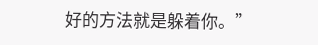好的方法就是躲着你。”